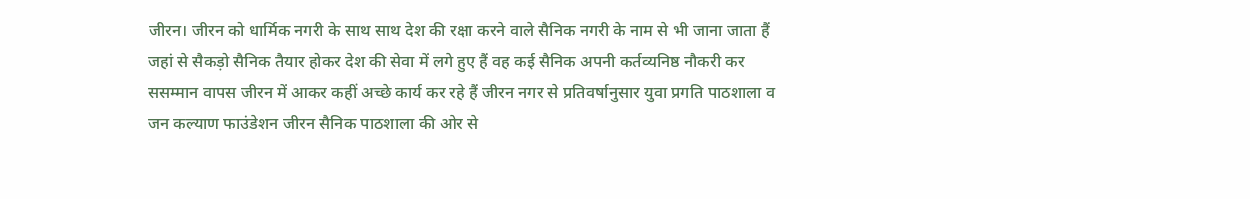जीरन। जीरन को धार्मिक नगरी के साथ साथ देश की रक्षा करने वाले सैनिक नगरी के नाम से भी जाना जाता हैं जहां से सैकड़ो सैनिक तैयार होकर देश की सेवा में लगे हुए हैं वह कई सैनिक अपनी कर्तव्यनिष्ठ नौकरी कर ससम्मान वापस जीरन में आकर कहीं अच्छे कार्य कर रहे हैं जीरन नगर से प्रतिवर्षानुसार युवा प्रगति पाठशाला व जन कल्याण फाउंडेशन जीरन सैनिक पाठशाला की ओर से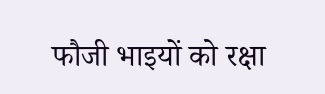फौजी भाइयों को रक्षा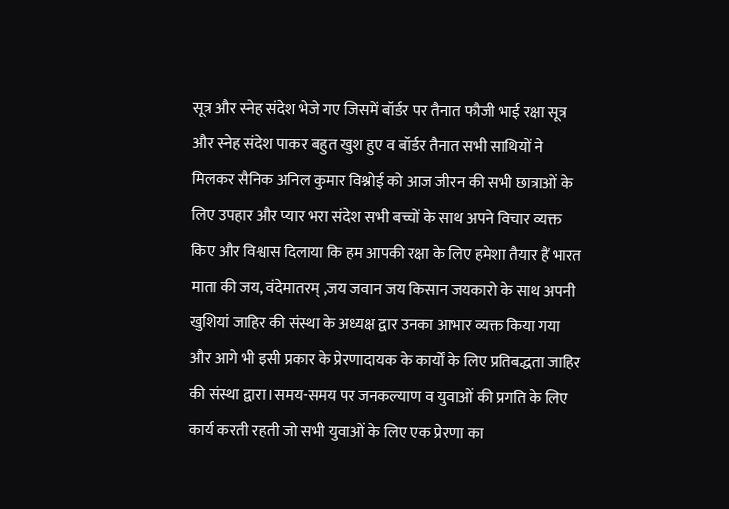सूत्र और स्नेह संदेश भेजे गए जिसमें बॉर्डर पर तैनात फौजी भाई रक्षा सूत्र और स्नेह संदेश पाकर बहुत खुश हुए व बॉर्डर तैनात सभी साथियों ने मिलकर सैनिक अनिल कुमार विश्नोई को आज जीरन की सभी छात्राओं के लिए उपहार और प्यार भरा संदेश सभी बच्चों के साथ अपने विचार व्यक्त किए और विश्वास दिलाया कि हम आपकी रक्षा के लिए हमेशा तैयार हैं भारत माता की जय, वंदेमातरम् ,जय जवान जय किसान जयकारो के साथ अपनी खुशियां जाहिर की संस्था के अध्यक्ष द्वार उनका आभार व्यक्त किया गया और आगे भी इसी प्रकार के प्रेरणादायक के कार्यों के लिए प्रतिबद्धता जाहिर की संस्था द्वारा।समय-समय पर जनकल्याण व युवाओं की प्रगति के लिए कार्य करती रहती जो सभी युवाओं के लिए एक प्रेरणा का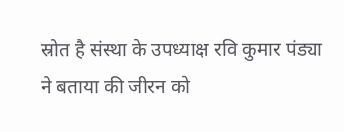स्रोत है संस्था के उपध्याक्ष रवि कुमार पंड्या ने बताया की जीरन को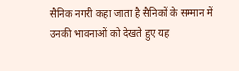सैनिक नगरी कहा जाता है सैनिकों के सम्मान में उनकी भावनाओं को देखते हुए यह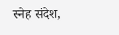स्नेह संदेश,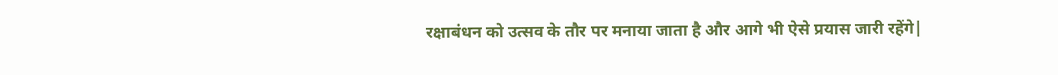रक्षाबंधन को उत्सव के तौर पर मनाया जाता है और आगे भी ऐसे प्रयास जारी रहेंगे|